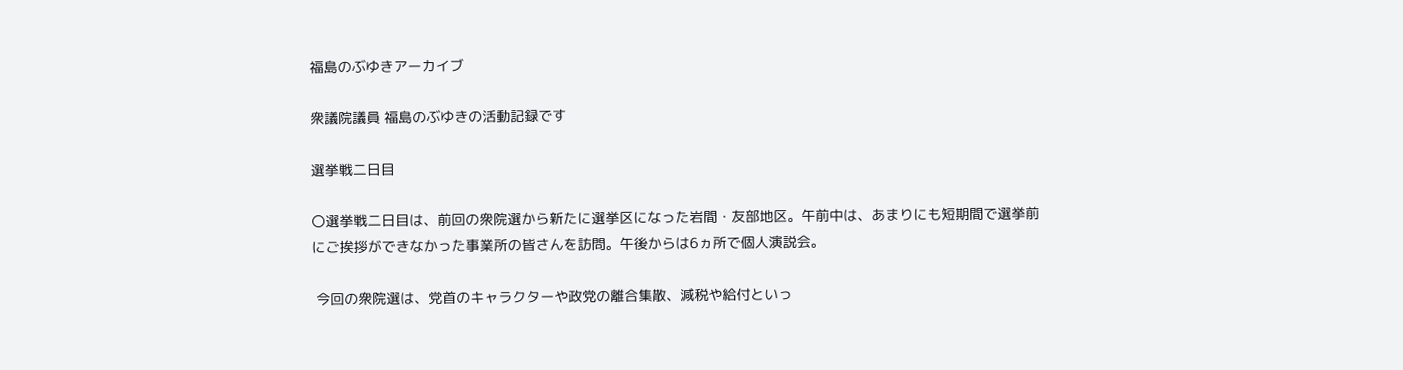福島のぶゆきアーカイブ

衆議院議員 福島のぶゆきの活動記録です

選挙戦二日目

〇選挙戦二日目は、前回の衆院選から新たに選挙区になった岩間・友部地区。午前中は、あまりにも短期間で選挙前にご挨拶ができなかった事業所の皆さんを訪問。午後からは6ヵ所で個人演説会。

 今回の衆院選は、党首のキャラクターや政党の離合集散、減税や給付といっ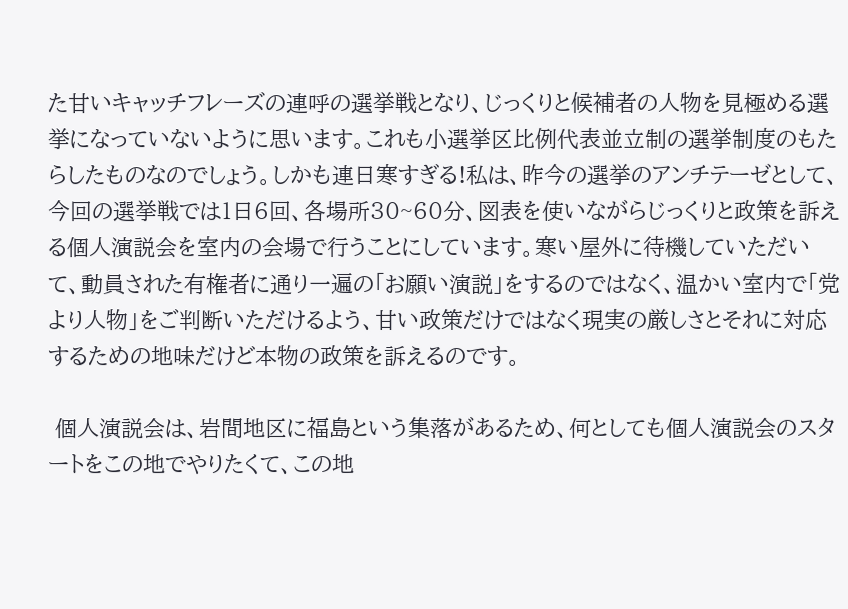た甘いキャッチフレーズの連呼の選挙戦となり、じっくりと候補者の人物を見極める選挙になっていないように思います。これも小選挙区比例代表並立制の選挙制度のもたらしたものなのでしょう。しかも連日寒すぎる!私は、昨今の選挙のアンチテーゼとして、今回の選挙戦では1日6回、各場所30~60分、図表を使いながらじっくりと政策を訴える個人演説会を室内の会場で行うことにしています。寒い屋外に待機していただいて、動員された有権者に通り一遍の「お願い演説」をするのではなく、温かい室内で「党より人物」をご判断いただけるよう、甘い政策だけではなく現実の厳しさとそれに対応するための地味だけど本物の政策を訴えるのです。

 個人演説会は、岩間地区に福島という集落があるため、何としても個人演説会のスタートをこの地でやりたくて、この地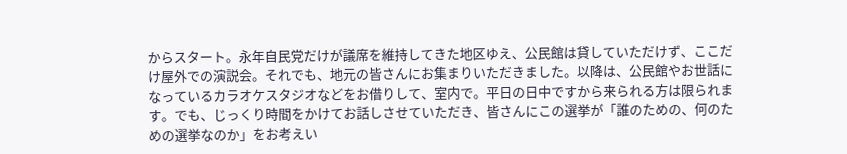からスタート。永年自民党だけが議席を維持してきた地区ゆえ、公民館は貸していただけず、ここだけ屋外での演説会。それでも、地元の皆さんにお集まりいただきました。以降は、公民館やお世話になっているカラオケスタジオなどをお借りして、室内で。平日の日中ですから来られる方は限られます。でも、じっくり時間をかけてお話しさせていただき、皆さんにこの選挙が「誰のための、何のための選挙なのか」をお考えい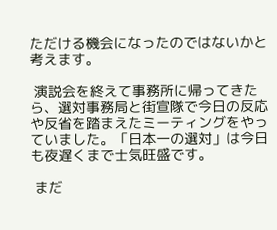ただける機会になったのではないかと考えます。

 演説会を終えて事務所に帰ってきたら、選対事務局と街宣隊で今日の反応や反省を踏まえたミーティングをやっていました。「日本一の選対」は今日も夜遅くまで士気旺盛です。

 まだ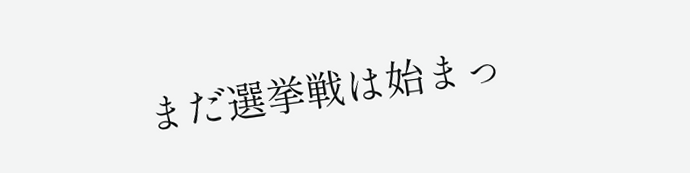まだ選挙戦は始まっ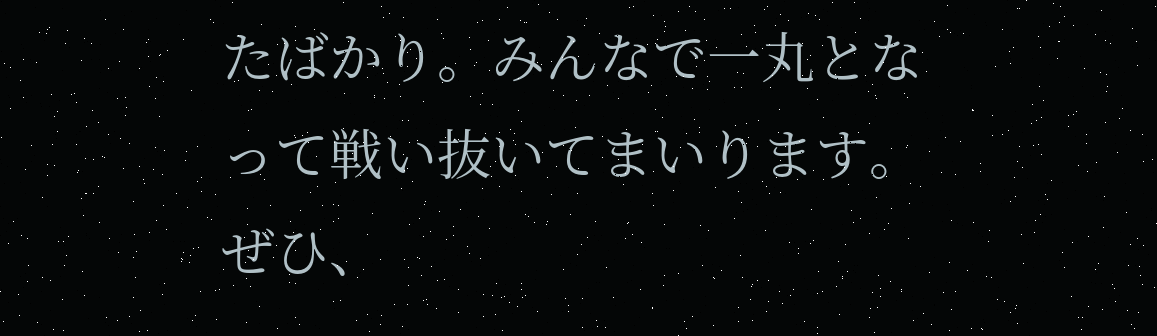たばかり。みんなで一丸となって戦い抜いてまいります。ぜひ、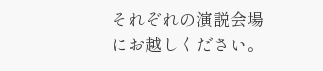それぞれの演説会場にお越しください。